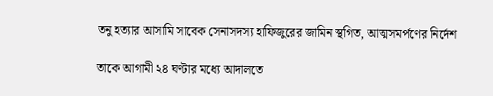তনু হত্যার আসামি সাবেক সেনাসদস্য হাফিজুরের জামিন স্থগিত, আত্মসমর্পণের নির্দেশ

তাকে আগামী ২৪ ঘণ্টার মধ্যে আদালতে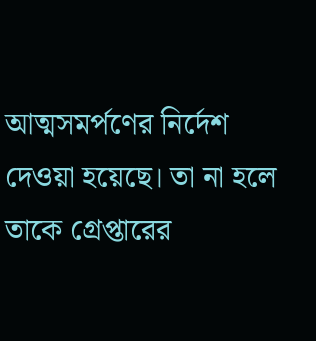আত্মসমর্পণের নির্দেশ দেওয়া হয়েছে। তা না হলে তাকে গ্রেপ্তারের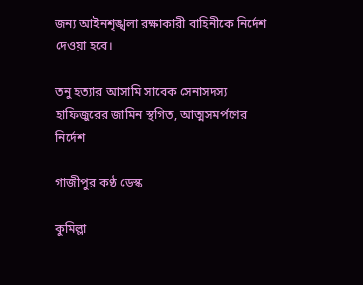জন্য আইনশৃঙ্খলা রক্ষাকারী বাহিনীকে নির্দেশ দেওয়া হবে।

তনু হত্যার আসামি সাবেক সেনাসদস্য হাফিজুরের জামিন স্থগিত, আত্মসমর্পণের নির্দেশ

গাজীপুর কণ্ঠ ডেস্ক

কুমিল্লা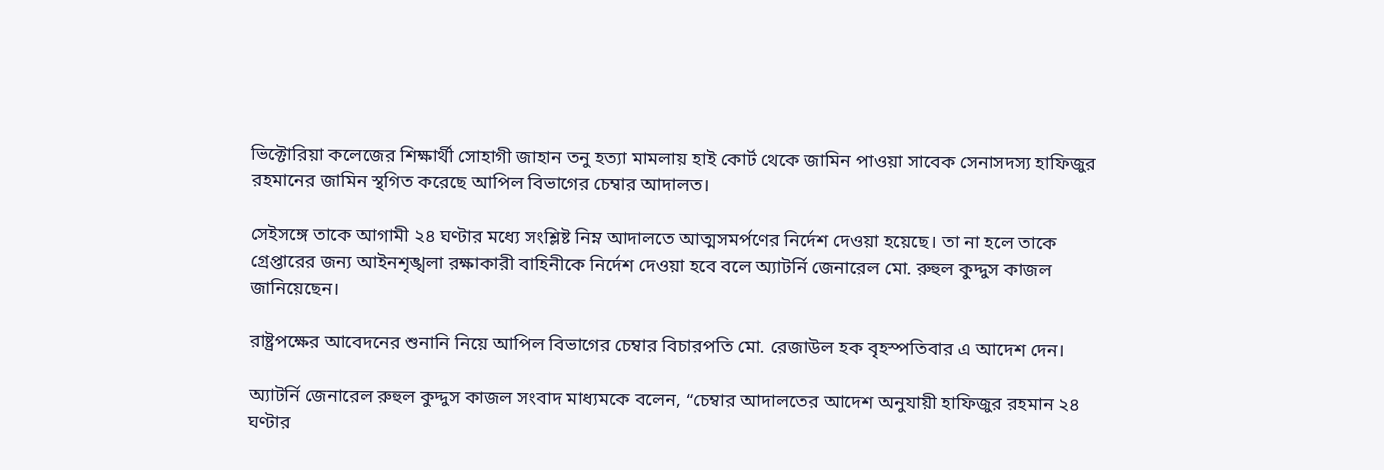ভিক্টোরিয়া কলেজের শিক্ষার্থী সোহাগী জাহান তনু হত্যা মামলায় হাই কোর্ট থেকে জামিন পাওয়া সাবেক সেনাসদস্য হাফিজুর রহমানের জামিন স্থগিত করেছে আপিল বিভাগের চেম্বার আদালত।

সেইসঙ্গে তাকে আগামী ২৪ ঘণ্টার মধ্যে সংশ্লিষ্ট নিম্ন আদালতে আত্মসমর্পণের নির্দেশ দেওয়া হয়েছে। তা না হলে তাকে গ্রেপ্তারের জন্য আইনশৃঙ্খলা রক্ষাকারী বাহিনীকে নির্দেশ দেওয়া হবে বলে অ্যাটর্নি জেনারেল মো. রুহুল কুদ্দুস কাজল জানিয়েছেন।

রাষ্ট্রপক্ষের আবেদনের শুনানি নিয়ে আপিল বিভাগের চেম্বার বিচারপতি মো. রেজাউল হক বৃহস্পতিবার এ আদেশ দেন।

অ্যাটর্নি জেনারেল রুহুল কুদ্দুস কাজল সংবাদ মাধ্যমকে বলেন, “চেম্বার আদালতের আদেশ অনুযায়ী হাফিজুর রহমান ২৪ ঘণ্টার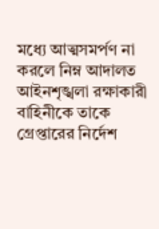মধ্যে আত্মসমর্পণ না করলে নিম্ন আদালত আইনশৃঙ্খলা রক্ষাকারী বাহিনীকে তাকে গ্রেপ্তারের নির্দেশ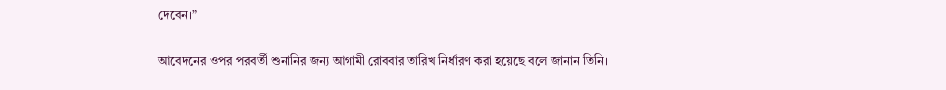দেবেন।”

আবেদনের ওপর পরবর্তী শুনানির জন্য আগামী রোববার তারিখ নির্ধারণ করা হয়েছে বলে জানান তিনি।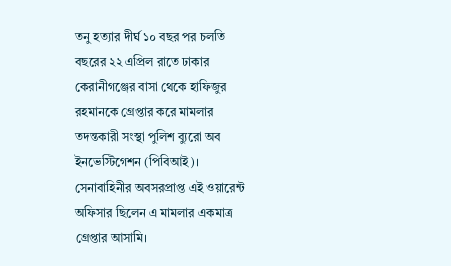তনু হত্যার দীর্ঘ ১০ বছর পর চলতি বছরের ২২ এপ্রিল রাতে ঢাকার কেরানীগঞ্জের বাসা থেকে হাফিজুর রহমানকে গ্রেপ্তার করে মামলার তদন্তকারী সংস্থা পুলিশ ব্যুরো অব ইনভেস্টিগেশন (পিবিআই)। সেনাবাহিনীর অবসরপ্রাপ্ত এই ওয়ারেন্ট অফিসার ছিলেন এ মামলার একমাত্র গ্রেপ্তার আসামি।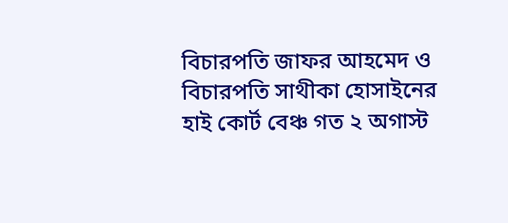বিচারপতি জাফর আহমেদ ও বিচারপতি সাথীকা হোসাইনের হাই কোর্ট বেঞ্চ গত ২ অগাস্ট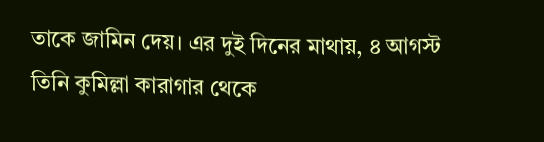তাকে জামিন দেয়। এর দুই দিনের মাথায়, ৪ আগস্ট তিনি কুমিল্লা কারাগার থেকে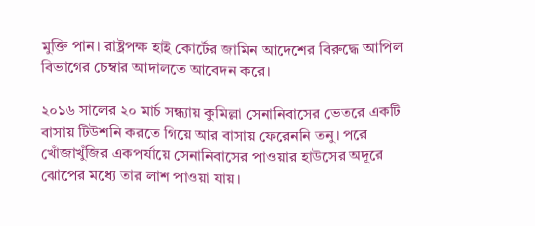মুক্তি পান। রাষ্ট্রপক্ষ হাই কোর্টের জামিন আদেশের বিরুদ্ধে আপিল বিভাগের চেম্বার আদালতে আবেদন করে।

২০১৬ সালের ২০ মার্চ সন্ধ্যায় কুমিল্লা সেনানিবাসের ভেতরে একটি বাসায় টিউশনি করতে গিয়ে আর বাসায় ফেরেননি তনু। পরে খোঁজাখুঁজির একপর্যায়ে সেনানিবাসের পাওয়ার হাউসের অদূরে ঝোপের মধ্যে তার লাশ পাওয়া যায়।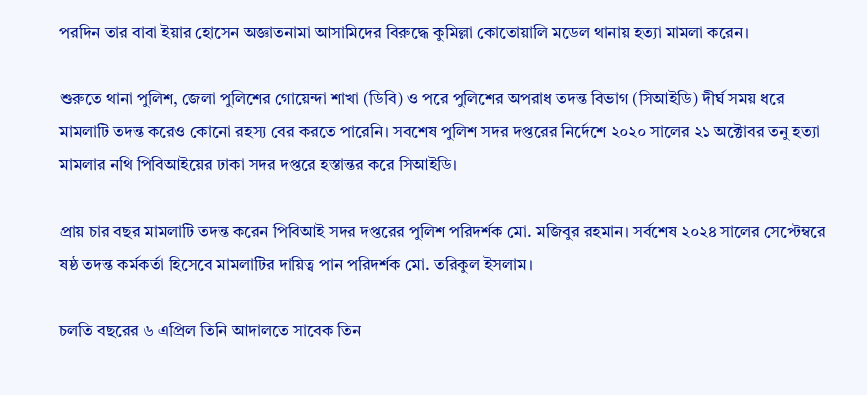পরদিন তার বাবা ইয়ার হোসেন অজ্ঞাতনামা আসামিদের বিরুদ্ধে কুমিল্লা কোতোয়ালি মডেল থানায় হত্যা মামলা করেন।

শুরুতে থানা পুলিশ, জেলা পুলিশের গোয়েন্দা শাখা (ডিবি) ও পরে পুলিশের অপরাধ তদন্ত বিভাগ (সিআইডি) দীর্ঘ সময় ধরে মামলাটি তদন্ত করেও কোনো রহস্য বের করতে পারেনি। সবশেষ পুলিশ সদর দপ্তরের নির্দেশে ২০২০ সালের ২১ অক্টোবর তনু হত্যা মামলার নথি পিবিআইয়ের ঢাকা সদর দপ্তরে হস্তান্তর করে সিআইডি।

প্রায় চার বছর মামলাটি তদন্ত করেন পিবিআই সদর দপ্তরের পুলিশ পরিদর্শক মো. মজিবুর রহমান। সর্বশেষ ২০২৪ সালের সেপ্টেম্বরে ষষ্ঠ তদন্ত কর্মকর্তা হিসেবে মামলাটির দায়িত্ব পান পরিদর্শক মো. তরিকুল ইসলাম।

চলতি বছরের ৬ এপ্রিল তিনি আদালতে সাবেক তিন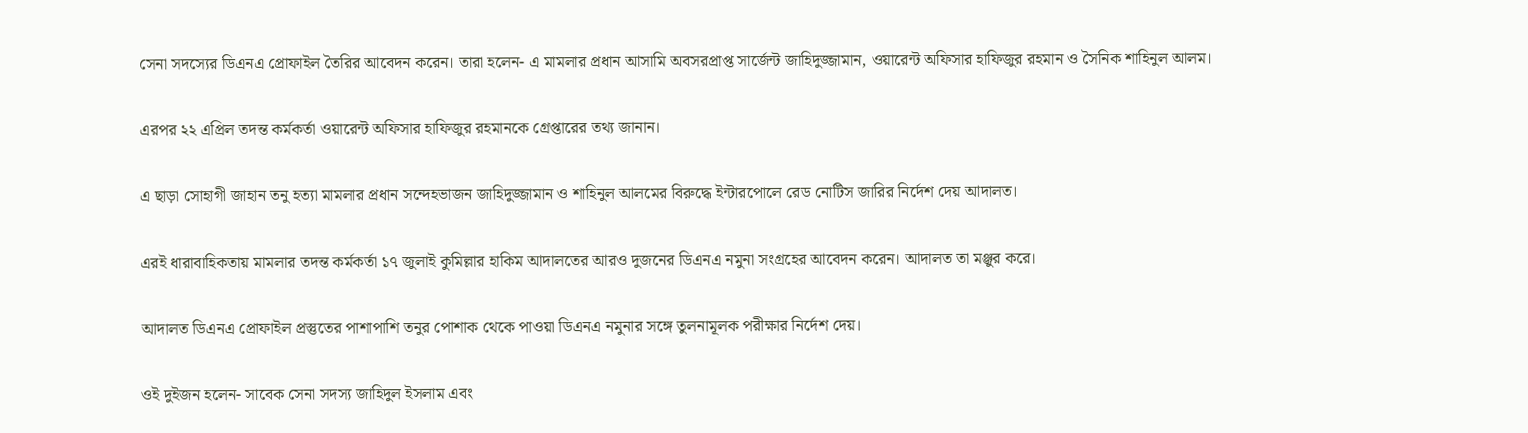সেনা সদস্যের ডিএনএ প্রোফাইল তৈরির আবেদন করেন। তারা হলেন- এ মামলার প্রধান আসামি অবসরপ্রাপ্ত সার্জেন্ট জাহিদুজ্জামান, ওয়ারেন্ট অফিসার হাফিজুর রহমান ও সৈনিক শাহিনুল আলম।

এরপর ২২ এপ্রিল তদন্ত কর্মকর্তা ওয়ারেন্ট অফিসার হাফিজুর রহমানকে গ্রেপ্তারের তথ্য জানান।

এ ছাড়া সোহাগী জাহান তনু হত্যা মামলার প্রধান সন্দেহভাজন জাহিদুজ্জামান ও শাহিনুল আলমের বিরুদ্ধে ইন্টারপোলে রেড নোটিস জারির নির্দেশ দেয় আদালত।

এরই ধারাবাহিকতায় মামলার তদন্ত কর্মকর্তা ১৭ জুলাই কুমিল্লার হাকিম আদালতের আরও দুজনের ডিএনএ নমুনা সংগ্রহের আবেদন করেন। আদালত তা মঞ্জুর করে।

আদালত ডিএনএ প্রোফাইল প্রস্তুতের পাশাপাশি তনুর পোশাক থেকে পাওয়া ডিএনএ নমুনার সঙ্গে তুলনামূলক পরীক্ষার নির্দেশ দেয়।

ওই দুইজন হলেন- সাবেক সেনা সদস্য জাহিদুল ইসলাম এবং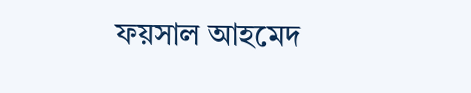ফয়সাল আহমেদ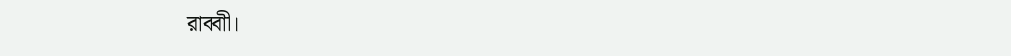রাব্বাী।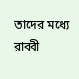তাদের মধ্যে রাব্বী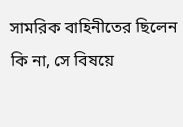সামরিক বাহিনীতের ছিলেন কি না, সে বিষয়ে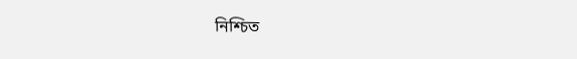নিশ্চিত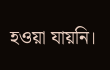হওয়া যায়নি।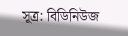সূত্র: বিডিনিউজ